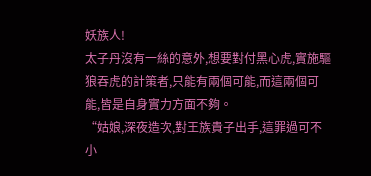妖族人!
太子丹沒有一絲的意外,想要對付黑心虎,實施驅狼吞虎的計策者,只能有兩個可能,而這兩個可能,皆是自身實力方面不夠。
“姑娘,深夜造次,對王族貴子出手,這罪過可不小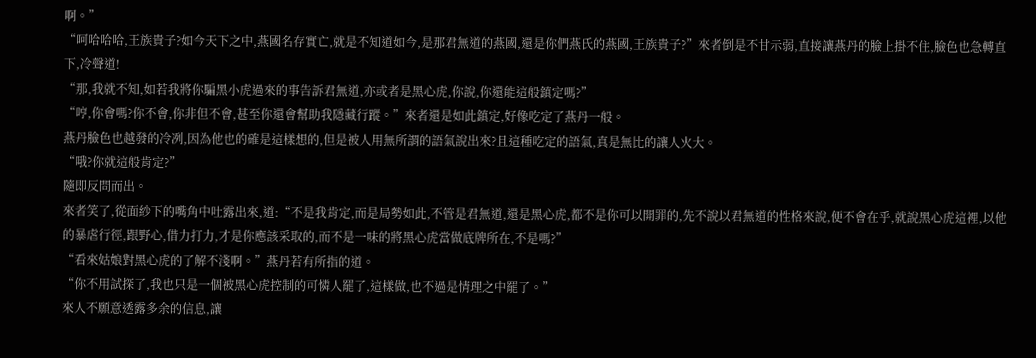啊。”
“呵哈哈哈,王族貴子?如今天下之中,燕國名存實亡,就是不知道如今,是那君無道的燕國,還是你們燕氏的燕國,王族貴子?”來者倒是不甘示弱,直接讓燕丹的臉上掛不住,臉色也急轉直下,冷聲道!
“那,我就不知,如若我將你騙黑小虎過來的事告訴君無道,亦或者是黑心虎,你說,你還能這般鎮定嗎?”
“哼,你會嗎?你不會,你非但不會,甚至你還會幫助我隱藏行蹤。”來者還是如此鎮定,好像吃定了燕丹一般。
燕丹臉色也越發的冷冽,因為他也的確是這樣想的,但是被人用無所謂的語氣說出來?且這種吃定的語氣,真是無比的讓人火大。
“哦?你就這般肯定?”
隨即反問而出。
來者笑了,從面紗下的嘴角中吐露出來,道:“不是我肯定,而是局勢如此,不管是君無道,還是黑心虎,都不是你可以開罪的,先不說以君無道的性格來說,便不會在乎,就說黑心虎這裡,以他的暴虐行徑,跟野心,借力打力,才是你應該采取的,而不是一味的將黑心虎當做底牌所在,不是嗎?”
“看來姑娘對黑心虎的了解不淺啊。”燕丹若有所指的道。
“你不用試探了,我也只是一個被黑心虎控制的可憐人罷了,這樣做,也不過是情理之中罷了。”
來人不願意透露多余的信息,讓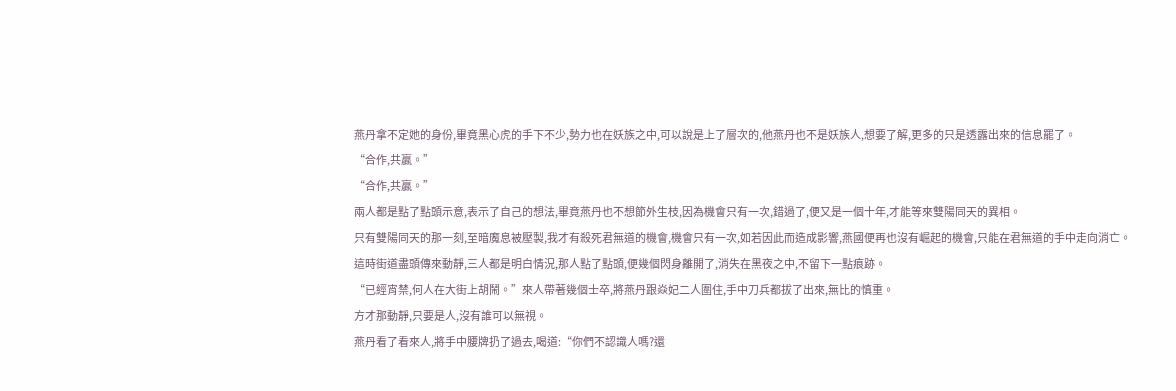燕丹拿不定她的身份,畢竟黑心虎的手下不少,勢力也在妖族之中,可以說是上了層次的,他燕丹也不是妖族人,想要了解,更多的只是透露出來的信息罷了。
“合作,共贏。”
“合作,共贏。”
兩人都是點了點頭示意,表示了自己的想法,畢竟燕丹也不想節外生枝,因為機會只有一次,錯過了,便又是一個十年,才能等來雙陽同天的異相。
只有雙陽同天的那一刻,至暗魔息被壓製,我才有殺死君無道的機會,機會只有一次,如若因此而造成影響,燕國便再也沒有崛起的機會,只能在君無道的手中走向消亡。
這時街道盡頭傳來動靜,三人都是明白情況,那人點了點頭,便幾個閃身離開了,消失在黑夜之中,不留下一點痕跡。
“已經宵禁,何人在大街上胡鬧。”來人帶著幾個士卒,將燕丹跟焱妃二人圍住,手中刀兵都拔了出來,無比的慎重。
方才那動靜,只要是人,沒有誰可以無視。
燕丹看了看來人,將手中腰牌扔了過去,喝道:“你們不認識人嗎?還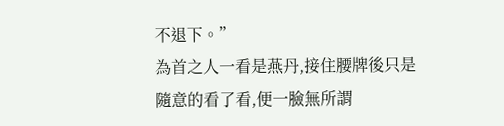不退下。”
為首之人一看是燕丹,接住腰牌後只是隨意的看了看,便一臉無所謂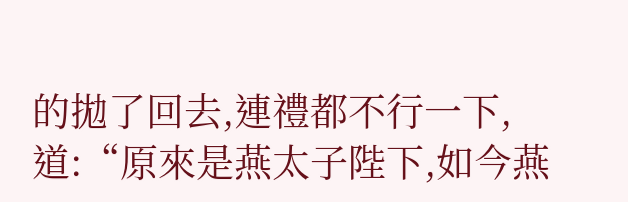的拋了回去,連禮都不行一下,道:“原來是燕太子陛下,如今燕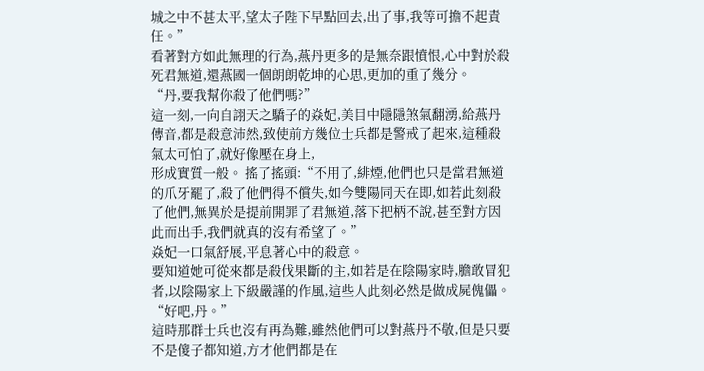城之中不甚太平,望太子陛下早點回去,出了事,我等可擔不起責任。”
看著對方如此無理的行為,燕丹更多的是無奈跟憤恨,心中對於殺死君無道,還燕國一個朗朗乾坤的心思,更加的重了幾分。
“丹,要我幫你殺了他們嗎?”
這一刻,一向自詡天之驕子的焱妃,美目中隱隱煞氣翻湧,給燕丹傳音,都是殺意沛然,致使前方幾位士兵都是警戒了起來,這種殺氣太可怕了,就好像壓在身上,
形成實質一般。 搖了搖頭:“不用了,緋煙,他們也只是當君無道的爪牙罷了,殺了他們得不償失,如今雙陽同天在即,如若此刻殺了他們,無異於是提前開罪了君無道,落下把柄不說,甚至對方因此而出手,我們就真的沒有希望了。”
焱妃一口氣舒展,平息著心中的殺意。
要知道她可從來都是殺伐果斷的主,如若是在陰陽家時,膽敢冒犯者,以陰陽家上下級嚴謹的作風,這些人此刻必然是做成屍傀儡。
“好吧,丹。”
這時那群士兵也沒有再為難,雖然他們可以對燕丹不敬,但是只要不是傻子都知道,方才他們都是在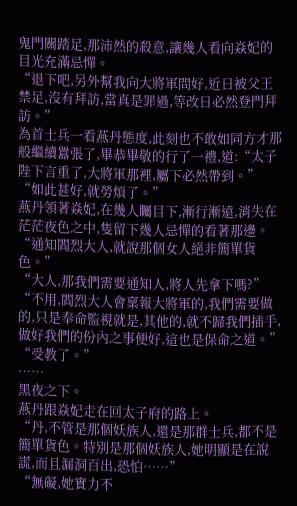鬼門關踏足,那沛然的殺意,讓幾人看向焱妃的目光充滿忌憚。
“退下吧,另外幫我向大將軍問好,近日被父王禁足,沒有拜訪,當真是罪過,等改日必然登門拜訪。”
為首士兵一看燕丹態度,此刻也不敢如同方才那般繼續囂張了,畢恭畢敬的行了一禮,道:“太子陛下言重了,大將軍那裡,屬下必然帶到。”
“如此甚好,就勞煩了。”
燕丹領著焱妃,在幾人矚目下,漸行漸遠,消失在茫茫夜色之中,隻留下幾人忌憚的看著那邊。
“通知閻烈大人,就說那個女人絕非簡單貨色。”
“大人,那我們需要通知人,將人先拿下嗎?”
“不用,閻烈大人會稟報大將軍的,我們需要做的,只是奉命監視就是,其他的,就不歸我們插手,做好我們的份內之事便好,這也是保命之道。”
“受教了。”
……
黑夜之下。
燕丹跟焱妃走在回太子府的路上。
“丹,不管是那個妖族人,還是那群士兵,都不是簡單貨色。特別是那個妖族人,她明顯是在說謊,而且漏洞百出,恐怕……”
“無礙,她實力不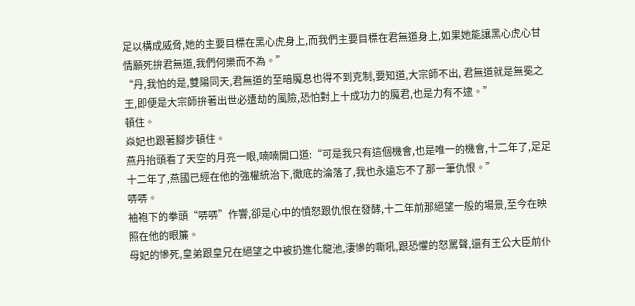足以構成威脅,她的主要目標在黑心虎身上,而我們主要目標在君無道身上,如果她能讓黑心虎心甘情願死拚君無道,我們何樂而不為。”
“丹,我怕的是,雙陽同天,君無道的至暗魔息也得不到克制,要知道,大宗師不出, 君無道就是無冕之王,即便是大宗師拚著出世必遭劫的風險,恐怕對上十成功力的魔君,也是力有不逮。”
頓住。
焱妃也跟著腳步頓住。
燕丹抬頭看了天空的月亮一眼,喃喃開口道:“可是我只有這個機會,也是唯一的機會,十二年了,足足十二年了,燕國已經在他的強權統治下,徹底的淪落了,我也永遠忘不了那一筆仇恨。”
哢哢。
袖袍下的拳頭“哢哢”作響,卻是心中的憤怒跟仇恨在發酵,十二年前那絕望一般的場景,至今在映照在他的眼簾。
母妃的慘死,皇弟跟皇兄在絕望之中被扔進化龍池,淒慘的嘶吼,跟恐懼的怒罵聲,還有王公大臣前仆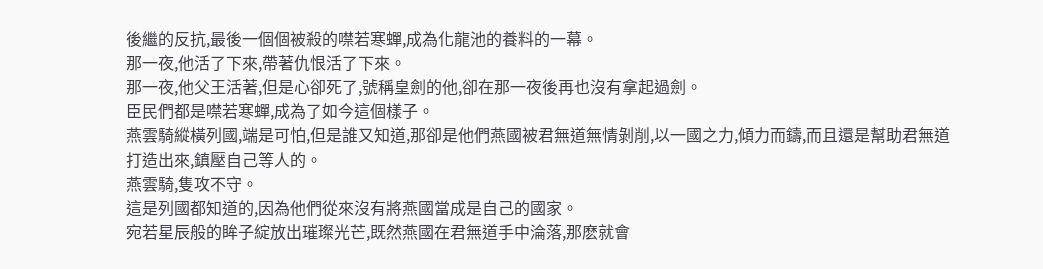後繼的反抗,最後一個個被殺的噤若寒蟬,成為化龍池的養料的一幕。
那一夜,他活了下來,帶著仇恨活了下來。
那一夜,他父王活著,但是心卻死了,號稱皇劍的他,卻在那一夜後再也沒有拿起過劍。
臣民們都是噤若寒蟬,成為了如今這個樣子。
燕雲騎縱橫列國,端是可怕,但是誰又知道,那卻是他們燕國被君無道無情剝削,以一國之力,傾力而鑄,而且還是幫助君無道打造出來,鎮壓自己等人的。
燕雲騎,隻攻不守。
這是列國都知道的,因為他們從來沒有將燕國當成是自己的國家。
宛若星辰般的眸子綻放出璀璨光芒,既然燕國在君無道手中淪落,那麽就會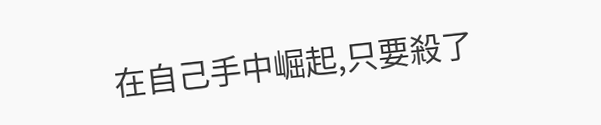在自己手中崛起,只要殺了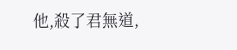他,殺了君無道,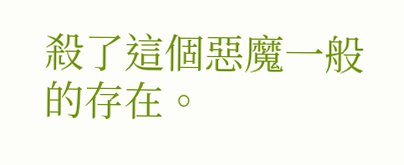殺了這個惡魔一般的存在。